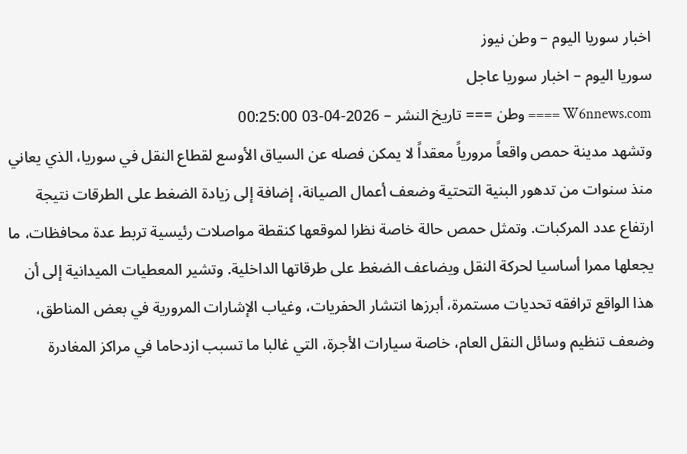اخبار سوريا اليوم – وطن نيوز
سوريا اليوم – اخبار سوريا عاجل
W6nnews.com ==== وطن === تاريخ النشر – 2026-04-03 00:25:00
وتشهد مدينة حمص واقعاً مرورياً معقداً لا يمكن فصله عن السياق الأوسع لقطاع النقل في سوريا، الذي يعاني منذ سنوات من تدهور البنية التحتية وضعف أعمال الصيانة، إضافة إلى زيادة الضغط على الطرقات نتيجة ارتفاع عدد المركبات. وتمثل حمص حالة خاصة نظرا لموقعها كنقطة مواصلات رئيسية تربط عدة محافظات، ما يجعلها ممرا أساسيا لحركة النقل ويضاعف الضغط على طرقاتها الداخلية. وتشير المعطيات الميدانية إلى أن هذا الواقع ترافقه تحديات مستمرة، أبرزها انتشار الحفريات، وغياب الإشارات المرورية في بعض المناطق، وضعف تنظيم وسائل النقل العام، خاصة سيارات الأجرة، التي غالبا ما تسبب ازدحاما في مراكز المغادرة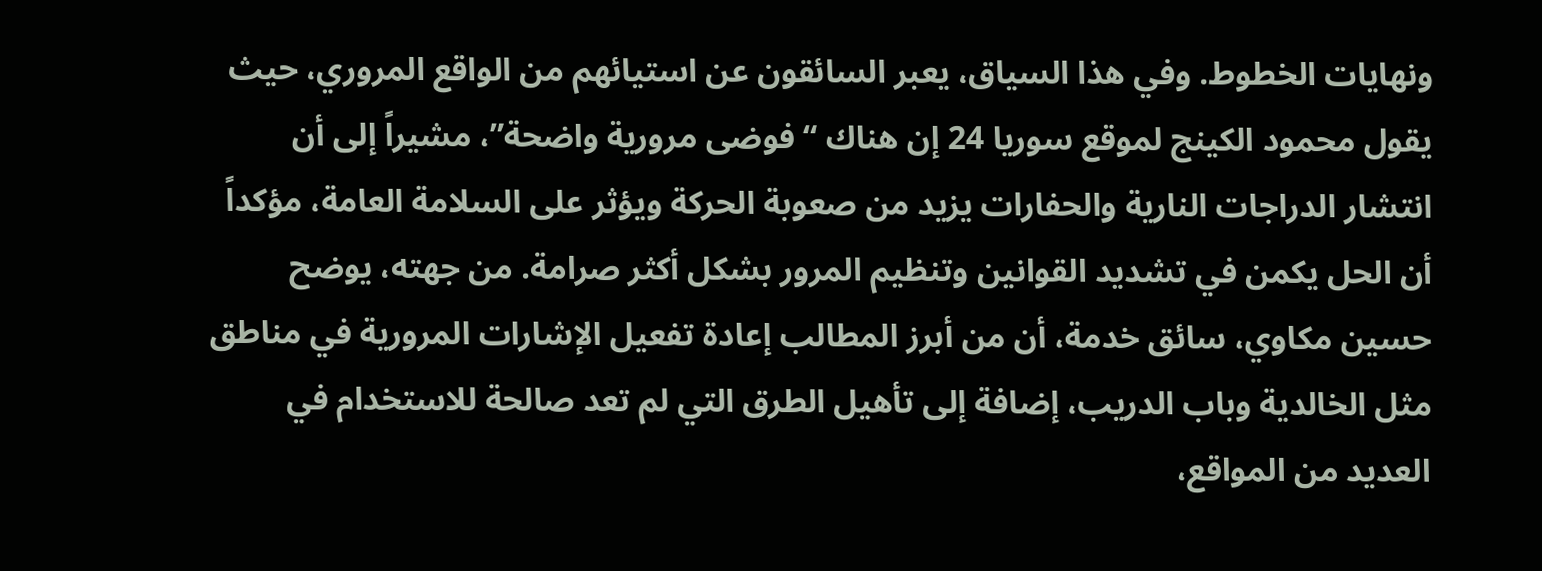ونهايات الخطوط. وفي هذا السياق، يعبر السائقون عن استيائهم من الواقع المروري، حيث يقول محمود الكينج لموقع سوريا 24 إن هناك “فوضى مرورية واضحة”، مشيراً إلى أن انتشار الدراجات النارية والحفارات يزيد من صعوبة الحركة ويؤثر على السلامة العامة، مؤكداً أن الحل يكمن في تشديد القوانين وتنظيم المرور بشكل أكثر صرامة. من جهته، يوضح حسين مكاوي، سائق خدمة، أن من أبرز المطالب إعادة تفعيل الإشارات المرورية في مناطق مثل الخالدية وباب الدريب، إضافة إلى تأهيل الطرق التي لم تعد صالحة للاستخدام في العديد من المواقع،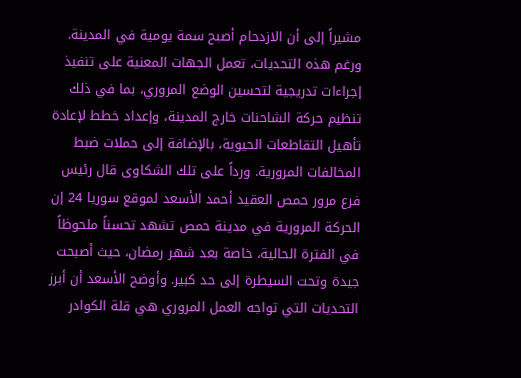مشيراً إلى أن الازدحام أصبح سمة يومية في المدينة. ورغم هذه التحديات، تعمل الجهات المعنية على تنفيذ إجراءات تدريجية لتحسين الوضع المروري، بما في ذلك تنظيم حركة الشاحنات خارج المدينة، وإعداد خطط لإعادة تأهيل التقاطعات الحيوية، بالإضافة إلى حملات ضبط المخالفات المرورية. ورداً على تلك الشكاوى قال رئيس فرع مرور حمص العقيد أحمد الأسعد لموقع سوريا 24 إن الحركة المرورية في مدينة حمص تشهد تحسناً ملحوظاً في الفترة الحالية، خاصة بعد شهر رمضان، حيث أصبحت جيدة وتحت السيطرة إلى حد كبير. وأوضح الأسعد أن أبرز التحديات التي تواجه العمل المروري هي قلة الكوادر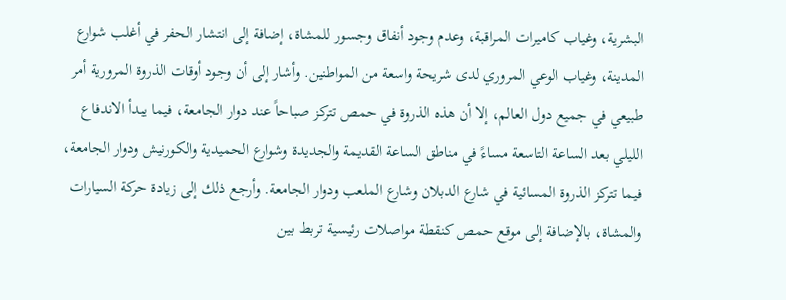البشرية، وغياب كاميرات المراقبة، وعدم وجود أنفاق وجسور للمشاة، إضافة إلى انتشار الحفر في أغلب شوارع المدينة، وغياب الوعي المروري لدى شريحة واسعة من المواطنين. وأشار إلى أن وجود أوقات الذروة المرورية أمر طبيعي في جميع دول العالم، إلا أن هذه الذروة في حمص تتركز صباحاً عند دوار الجامعة، فيما يبدأ الاندفاع الليلي بعد الساعة التاسعة مساءً في مناطق الساعة القديمة والجديدة وشوارع الحميدية والكورنيش ودوار الجامعة، فيما تتركز الذروة المسائية في شارع الدبلان وشارع الملعب ودوار الجامعة. وأرجع ذلك إلى زيادة حركة السيارات والمشاة، بالإضافة إلى موقع حمص كنقطة مواصلات رئيسية تربط بين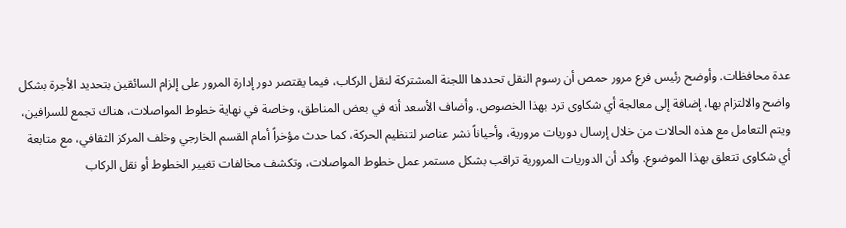عدة محافظات. وأوضح رئيس فرع مرور حمص أن رسوم النقل تحددها اللجنة المشتركة لنقل الركاب، فيما يقتصر دور إدارة المرور على إلزام السائقين بتحديد الأجرة بشكل واضح والالتزام بها، إضافة إلى معالجة أي شكاوى ترد بهذا الخصوص. وأضاف الأسعد أنه في بعض المناطق، وخاصة في نهاية خطوط المواصلات، هناك تجمع للسرافين، ويتم التعامل مع هذه الحالات من خلال إرسال دوريات مرورية، وأحياناً نشر عناصر لتنظيم الحركة، كما حدث مؤخراً أمام القسم الخارجي وخلف المركز الثقافي، مع متابعة أي شكاوى تتعلق بهذا الموضوع. وأكد أن الدوريات المرورية تراقب بشكل مستمر عمل خطوط المواصلات، وتكشف مخالفات تغيير الخطوط أو نقل الركاب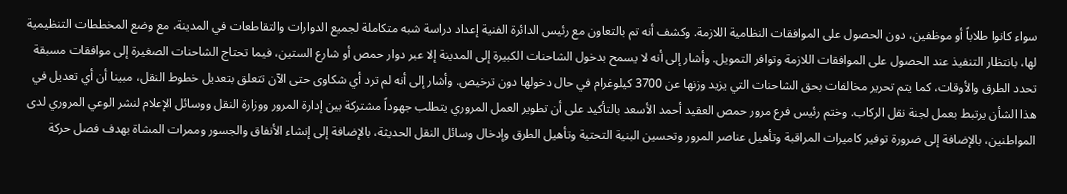سواء كانوا طلاباً أو موظفين، دون الحصول على الموافقات النظامية اللازمة. وكشف أنه تم بالتعاون مع رئيس الدائرة الفنية إعداد دراسة شبه متكاملة لجميع الدوارات والتقاطعات في المدينة، مع وضع المخططات التنظيمية لها، بانتظار التنفيذ عند الحصول على الموافقات اللازمة وتوافر التمويل. وأشار إلى أنه لا يسمح بدخول الشاحنات الكبيرة إلى المدينة إلا عبر دوار حمص أو شارع الستين، فيما تحتاج الشاحنات الصغيرة إلى موافقات مسبقة تحدد الطرق والأوقات، كما يتم تحرير مخالفات بحق الشاحنات التي يزيد وزنها عن 3700 كيلوغرام في حال دخولها دون ترخيص. وأشار إلى أنه لم ترد أي شكاوى حتى الآن تتعلق بتعديل خطوط النقل، مبينا أن أي تعديل في هذا الشأن يرتبط بعمل لجنة نقل الركاب. وختم رئيس فرع مرور حمص العقيد أحمد الأسعد بالتأكيد على أن تطوير العمل المروري يتطلب جهوداً مشتركة بين إدارة المرور ووزارة النقل ووسائل الإعلام لنشر الوعي المروري لدى المواطنين، بالإضافة إلى ضرورة توفير كاميرات المراقبة وتأهيل عناصر المرور وتحسين البنية التحتية وتأهيل الطرق وإدخال وسائل النقل الحديثة، بالإضافة إلى إنشاء الأنفاق والجسور وممرات المشاة بهدف فصل حركة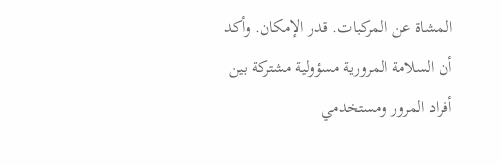المشاة عن المركبات. قدر الإمكان. وأكد أن السلامة المرورية مسؤولية مشتركة بين أفراد المرور ومستخدمي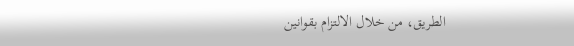الطريق، من خلال الالتزام بقوانين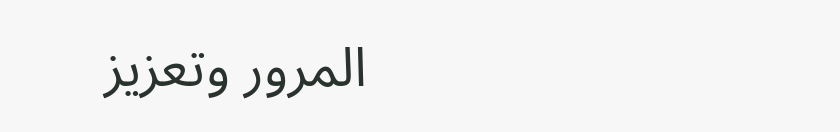المرور وتعزيز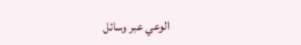الوعي عبر وسائل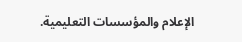الإعلام والمؤسسات التعليمية.